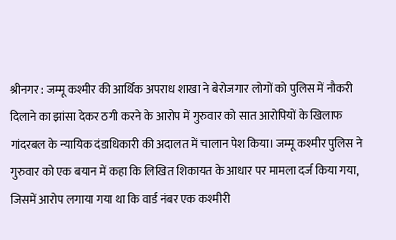श्रीनगर : जम्मू कश्मीर की आर्थिक अपराध शाखा ने बेरोजगार लोगों को पुलिस में नौकरी दिलाने का झांसा देकर ठगी करने के आरोप में गुरुवार को सात आरोपियों के खिलाफ गांदरबल के न्यायिक दंडाधिकारी की अदालत में चालान पेश किया। जम्मू कश्मीर पुलिस ने गुरुवार को एक बयान में कहा कि लिखित शिकायत के आधार पर मामला दर्ज किया गया, जिसमें आरोप लगाया गया था कि वार्ड नंबर एक कश्मीरी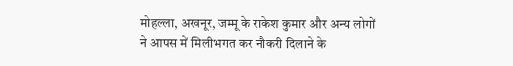मोहल्ला, अखनूर, जम्मू के राकेश कुमार और अन्य लोगों ने आपस में मिलीभगत कर नौकरी दिलाने के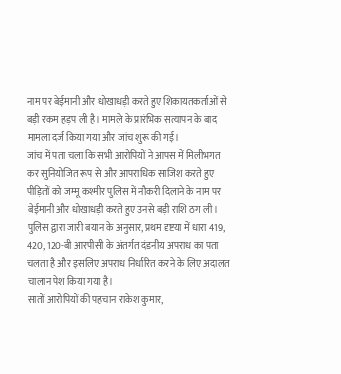नाम पर बेईमानी और धोखाधड़ी करते हुए शिकायतकर्ताओं से बड़ी रकम हड़प ली है। मामले के प्रारंभिक सत्यापन के बाद मामला दर्ज किया गया और जांच शुरू की गई।
जांच में पता चला कि सभी आरोपियों ने आपस में मिलीभगत कर सुनियोजित रूप से और आपराधिक साजिश करते हुए पीड़ितों को जम्मू कश्मीर पुलिस में नौकरी दिलाने के नाम पर बेईमानी और धोखाधड़ी करते हुए उनसे बड़ी राशि ठग ली।
पुलिस द्वारा जारी बयान के अनुसार, प्रथम दृष्टया में धारा 419, 420, 120-बी आरपीसी के अंतर्गत दंडनीय अपराध का पता चलता है और इसलिए अपराध निर्धारित करने के लिए अदालत चालान पेश किया गया है।
सातों आरोपियों की पहचान राकेश कुमार,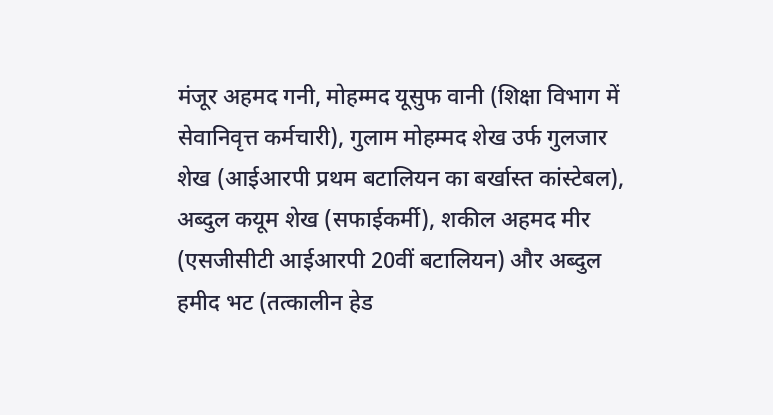मंजूर अहमद गनी, मोहम्मद यूसुफ वानी (शिक्षा विभाग में सेवानिवृत्त कर्मचारी), गुलाम मोहम्मद शेख उर्फ गुलजार शेख (आईआरपी प्रथम बटालियन का बर्खास्त कांस्टेबल), अब्दुल कयूम शेख (सफाईकर्मी), शकील अहमद मीर (एसजीसीटी आईआरपी 20वीं बटालियन) और अब्दुल हमीद भट (तत्कालीन हेड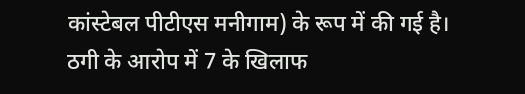कांस्टेबल पीटीएस मनीगाम) के रूप में की गई है।
ठगी के आरोप में 7 के खिलाफ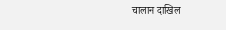चालान दाखिल